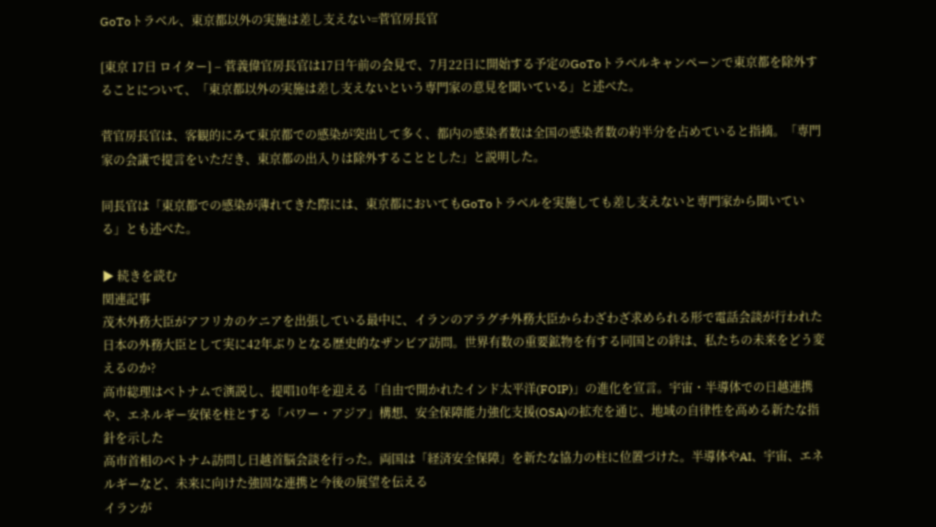GoToトラベル、東京都以外の実施は差し支えない=菅官房長官

[東京 17日 ロイター] – 菅義偉官房長官は17日午前の会見で、7月22日に開始する予定のGoToトラベルキャンペーンで東京都を除外することについて、「東京都以外の実施は差し支えないという専門家の意見を聞いている」と述べた。

菅官房長官は、客観的にみて東京都での感染が突出して多く、都内の感染者数は全国の感染者数の約半分を占めていると指摘。「専門家の会議で提言をいただき、東京都の出入りは除外することとした」と説明した。

同長官は「東京都での感染が薄れてきた際には、東京都においてもGoToトラベルを実施しても差し支えないと専門家から聞いている」とも述べた。

▶ 続きを読む
関連記事
茂木外務大臣がアフリカのケニアを出張している最中に、イランのアラグチ外務大臣からわざわざ求められる形で電話会談が行われた
日本の外務大臣として実に42年ぶりとなる歴史的なザンビア訪問。世界有数の重要鉱物を有する同国との絆は、私たちの未来をどう変えるのか?
高市総理はベトナムで演説し、提唱10年を迎える「自由で開かれたインド太平洋(FOIP)」の進化を宣言。宇宙・半導体での日越連携や、エネルギー安保を柱とする「パワー・アジア」構想、安全保障能力強化支援(OSA)の拡充を通じ、地域の自律性を高める新たな指針を示した
高市首相のベトナム訪問し日越首脳会談を行った。両国は「経済安全保障」を新たな協力の柱に位置づけた。半導体やAI、宇宙、エネルギーなど、未来に向けた強固な連携と今後の展望を伝える
イランが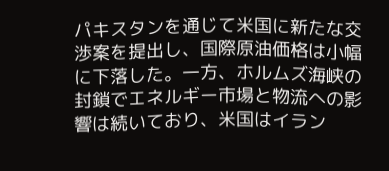パキスタンを通じて米国に新たな交渉案を提出し、国際原油価格は小幅に下落した。一方、ホルムズ海峡の封鎖でエネルギー市場と物流への影響は続いており、米国はイラン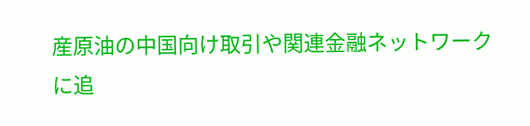産原油の中国向け取引や関連金融ネットワークに追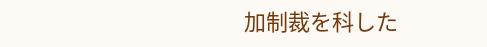加制裁を科した